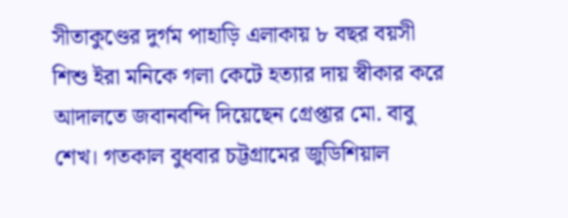সীতাকুণ্ডের দুর্গম পাহাড়ি এলাকায় ৮ বছর বয়সী শিশু ইরা মনিকে গলা কেটে হত্যার দায় স্বীকার করে আদালতে জবানবন্দি দিয়েছেন গ্রেপ্তার মো. বাবু শেখ। গতকাল বুধবার চট্টগ্রামের জুডিশিয়াল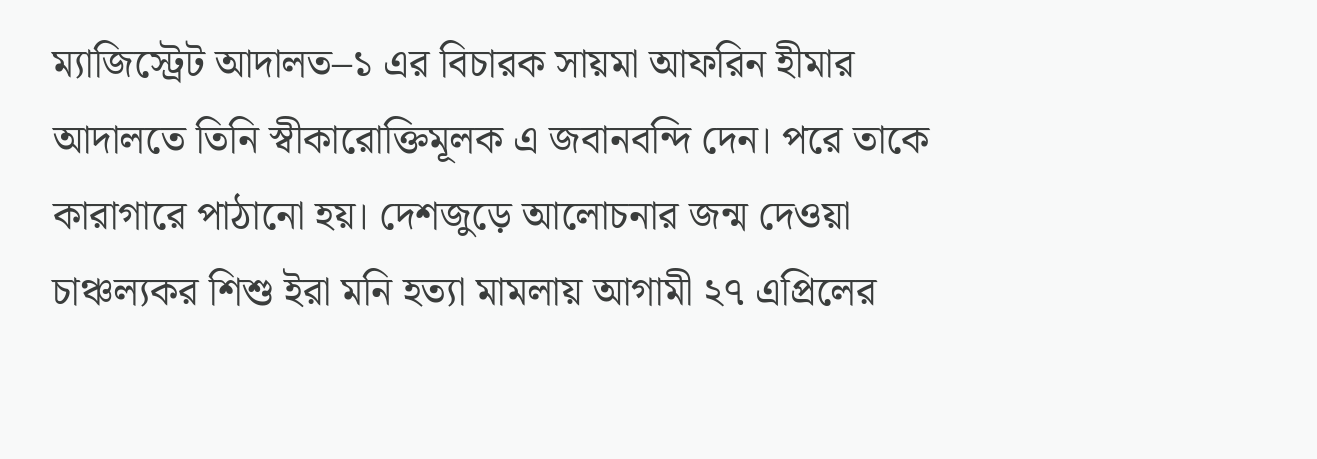ম্যাজিস্ট্রেট আদালত–১ এর বিচারক সায়মা আফরিন হীমার আদালতে তিনি স্বীকারোক্তিমূলক এ জবানবন্দি দেন। পরে তাকে কারাগারে পাঠানো হয়। দেশজুড়ে আলোচনার জন্ম দেওয়া চাঞ্চল্যকর শিশু ইরা মনি হত্যা মামলায় আগামী ২৭ এপ্রিলের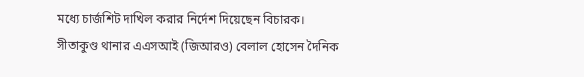মধ্যে চার্জশিট দাখিল করার নির্দেশ দিয়েছেন বিচারক।
সীতাকুণ্ড থানার এএসআই (জিআরও) বেলাল হোসেন দৈনিক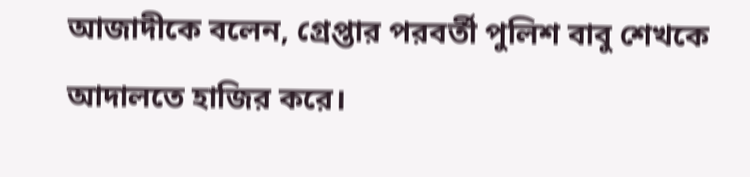আজাদীকে বলেন, গ্রেপ্তার পরবর্তী পুলিশ বাবু শেখকে আদালতে হাজির করে।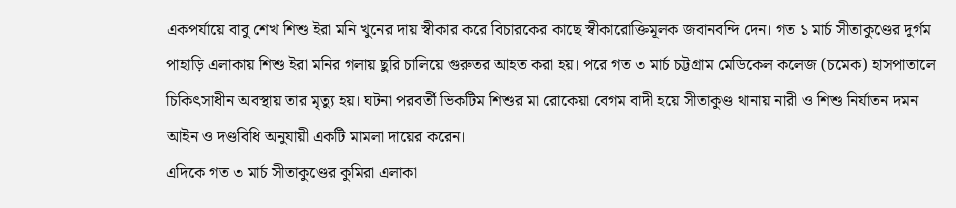একপর্যায়ে বাবু শেখ শিশু ইরা মনি খুনের দায় স্বীকার করে বিচারকের কাছে স্বীকারোক্তিমূলক জবানবন্দি দেন। গত ১ মার্চ সীতাকুণ্ডের দুর্গম পাহাড়ি এলাকায় শিশু ইরা মনির গলায় ছুরি চালিয়ে গুরুতর আহত করা হয়। পরে গত ৩ মার্চ চট্টগ্রাম মেডিকেল কলেজ (চমেক) হাসপাতালে চিকিৎসাধীন অবস্থায় তার মৃত্যু হয়। ঘটনা পরবর্তী ভিকটিম শিশুর মা রোকেয়া বেগম বাদী হয়ে সীতাকুণ্ড থানায় নারী ও শিশু নির্যাতন দমন আইন ও দণ্ডবিধি অনুযায়ী একটি মামলা দায়ের করেন।
এদিকে গত ৩ মার্চ সীতাকুণ্ডের কুমিরা এলাকা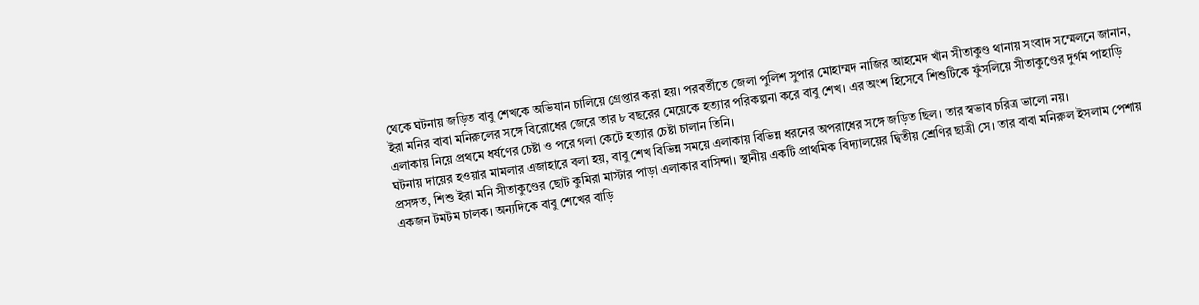থেকে ঘটনায় জড়িত বাবু শেখকে অভিযান চালিয়ে গ্রেপ্তার করা হয়। পরবর্তীতে জেলা পুলিশ সুপার মোহাম্মদ নাজির আহমেদ খাঁন সীতাকুণ্ড থানায় সংবাদ সম্মেলনে জানান, ইরা মনির বাবা মনিরুলের সঙ্গে বিরোধের জেরে তার ৮ বছরের মেয়েকে হত্যার পরিকল্পনা করে বাবু শেখ। এর অংশ হিসেবে শিশুটিকে ফুঁসলিয়ে সীতাকুণ্ডের দুর্গম পাহাড়ি এলাকায় নিয়ে প্রথমে ধর্ষণের চেষ্টা ও পরে গলা কেটে হত্যার চেষ্টা চালান তিনি।
ঘটনায় দায়ের হওয়ার মামলার এজাহারে বলা হয়, বাবু শেখ বিভিন্ন সময়ে এলাকায় বিভিন্ন ধরনের অপরাধের সঙ্গে জড়িত ছিল। তার স্বভাব চরিত্র ভালো নয়।
প্রসঙ্গত, শিশু ইরা মনি সীতাকুণ্ডের ছোট কুমিরা মাস্টার পাড়া এলাকার বাসিন্দা। স্থানীয় একটি প্রাথমিক বিদ্যালয়ের দ্বিতীয় শ্রেণির ছাত্রী সে। তার বাবা মনিরুল ইসলাম পেশায় একজন টমটম চালক। অন্যদিকে বাবু শেখের বাড়ি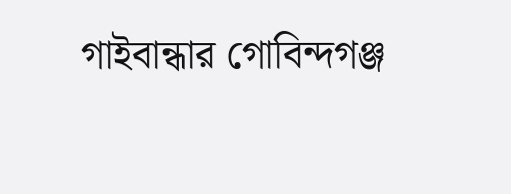গাইবান্ধার গোবিন্দগঞ্জ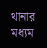থানার মধ্যম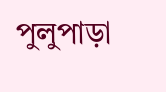পুলুপাড়া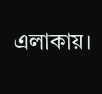এলাকায়।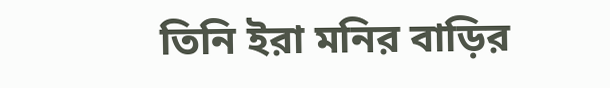তিনি ইরা মনির বাড়ির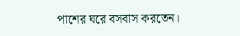পাশের ঘরে বসবাস করতেন।